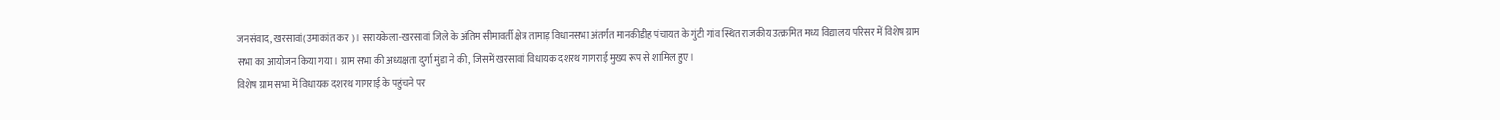जनसंवाद, खरसावां(उमाकांत कर)। सरायकेला-खरसावां जिले के अंतिम सीमावर्ती क्षेत्र तामाड़ विधानसभा अंतर्गत मानकीडीह पंचायत के गुंटी गांव स्थित राजकीय उत्क्रमित मध्य विद्यालय परिसर में विशेष ग्राम सभा का आयोजन किया गया। ग्राम सभा की अध्यक्षता दुर्गा मुंडा ने की, जिसमें खरसावां विधायक दशरथ गागराई मुख्य रूप से शामिल हुए।
विशेष ग्राम सभा में विधायक दशरथ गागराई के पहुंचने पर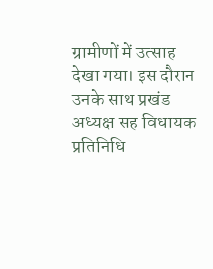ग्रामीणों में उत्साह देखा गया। इस दौरान उनके साथ प्रखंड अध्यक्ष सह विधायक प्रतिनिधि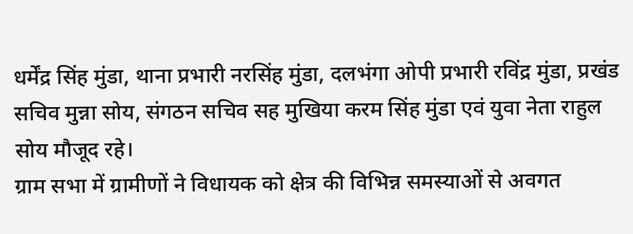धर्मेंद्र सिंह मुंडा, थाना प्रभारी नरसिंह मुंडा, दलभंगा ओपी प्रभारी रविंद्र मुंडा, प्रखंड सचिव मुन्ना सोय, संगठन सचिव सह मुखिया करम सिंह मुंडा एवं युवा नेता राहुल सोय मौजूद रहे।
ग्राम सभा में ग्रामीणों ने विधायक को क्षेत्र की विभिन्न समस्याओं से अवगत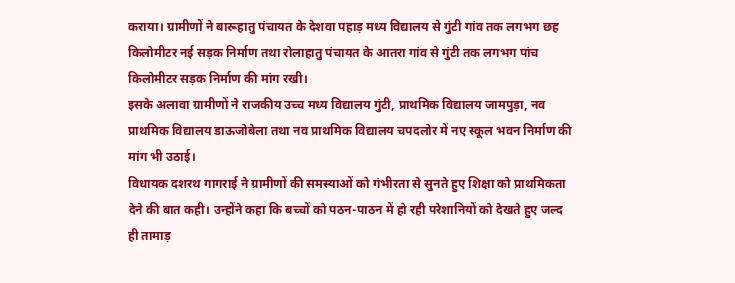कराया। ग्रामीणों ने बारूहातु पंचायत के देशवा पहाड़ मध्य विद्यालय से गुंटी गांव तक लगभग छह किलोमीटर नई सड़क निर्माण तथा रोलाहातु पंचायत के आतरा गांव से गुंटी तक लगभग पांच किलोमीटर सड़क निर्माण की मांग रखी।
इसके अलावा ग्रामीणों ने राजकीय उच्च मध्य विद्यालय गुंटी, प्राथमिक विद्यालय जामपुड़ा, नव प्राथमिक विद्यालय डाऊजोबेला तथा नव प्राथमिक विद्यालय चपदलोर में नए स्कूल भवन निर्माण की मांग भी उठाई।
विधायक दशरथ गागराई ने ग्रामीणों की समस्याओं को गंभीरता से सुनते हुए शिक्षा को प्राथमिकता देने की बात कही। उन्होंने कहा कि बच्चों को पठन-पाठन में हो रही परेशानियों को देखते हुए जल्द ही तामाड़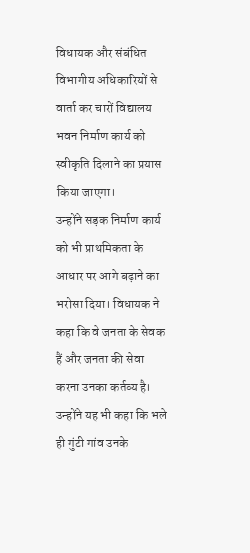विधायक और संबंधित विभागीय अधिकारियों से वार्ता कर चारों विद्यालय भवन निर्माण कार्य को स्वीकृति दिलाने का प्रयास किया जाएगा।
उन्होंने सड़क निर्माण कार्य को भी प्राथमिकता के आधार पर आगे बढ़ाने का भरोसा दिया। विधायक ने कहा कि वे जनता के सेवक हैं और जनता की सेवा करना उनका कर्तव्य है।
उन्होंने यह भी कहा कि भले ही गुंटी गांव उनके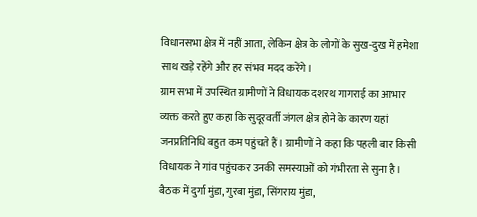विधानसभा क्षेत्र में नहीं आता, लेकिन क्षेत्र के लोगों के सुख-दुख में हमेशा साथ खड़े रहेंगे और हर संभव मदद करेंगे।
ग्राम सभा में उपस्थित ग्रामीणों ने विधायक दशरथ गागराई का आभार व्यक्त करते हुए कहा कि सुदूरवर्ती जंगल क्षेत्र होने के कारण यहां जनप्रतिनिधि बहुत कम पहुंचते हैं। ग्रामीणों ने कहा कि पहली बार किसी विधायक ने गांव पहुंचकर उनकी समस्याओं को गंभीरता से सुना है।
बैठक में दुर्गा मुंडा, गुरबा मुंडा, सिंगराय मुंडा,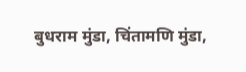बुधराम मुंडा, चिंतामणि मुंडा,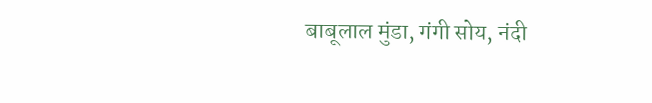बाबूलाल मुंडा, गंगी सोय, नंदी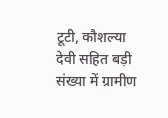टूटी, कौशल्या देवी सहित बड़ी संख्या में ग्रामीण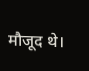मौजूद थे।